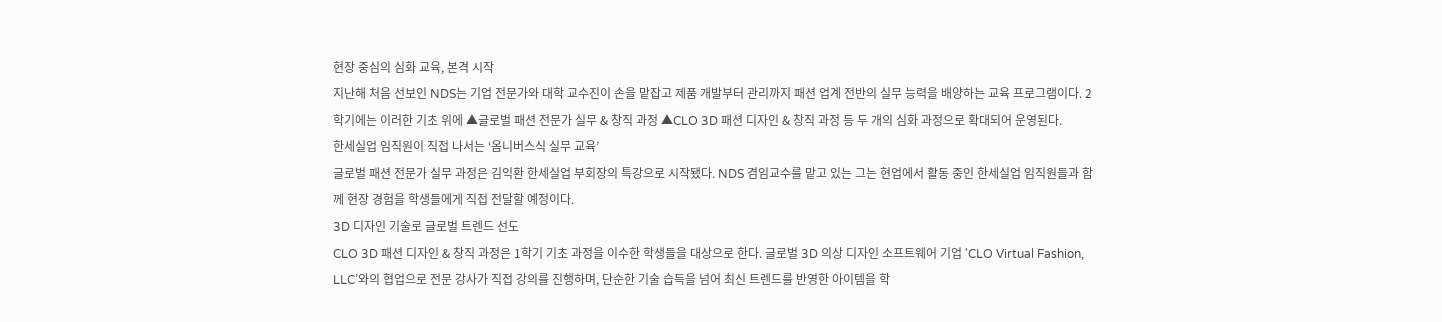현장 중심의 심화 교육, 본격 시작
지난해 처음 선보인 NDS는 기업 전문가와 대학 교수진이 손을 맡잡고 제품 개발부터 관리까지 패션 업계 전반의 실무 능력을 배양하는 교육 프로그램이다. 2학기에는 이러한 기초 위에 ▲글로벌 패션 전문가 실무 & 창직 과정 ▲CLO 3D 패션 디자인 & 창직 과정 등 두 개의 심화 과정으로 확대되어 운영된다.
한세실업 임직원이 직접 나서는 ‘옴니버스식 실무 교육’
글로벌 패션 전문가 실무 과정은 김익환 한세실업 부회장의 특강으로 시작됐다. NDS 겸임교수를 맡고 있는 그는 현업에서 활동 중인 한세실업 임직원들과 함께 현장 경험을 학생들에게 직접 전달할 예정이다.
3D 디자인 기술로 글로벌 트렌드 선도
CLO 3D 패션 디자인 & 창직 과정은 1학기 기초 과정을 이수한 학생들을 대상으로 한다. 글로벌 3D 의상 디자인 소프트웨어 기업 'CLO Virtual Fashion, LLC’와의 협업으로 전문 강사가 직접 강의를 진행하며, 단순한 기술 습득을 넘어 최신 트렌드를 반영한 아이템을 학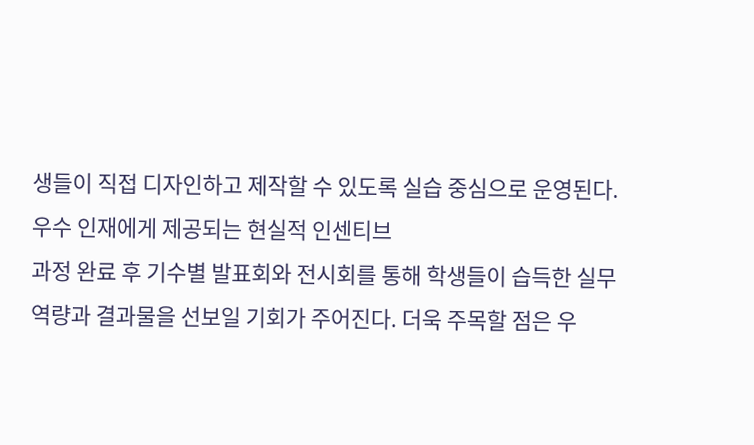생들이 직접 디자인하고 제작할 수 있도록 실습 중심으로 운영된다.
우수 인재에게 제공되는 현실적 인센티브
과정 완료 후 기수별 발표회와 전시회를 통해 학생들이 습득한 실무 역량과 결과물을 선보일 기회가 주어진다. 더욱 주목할 점은 우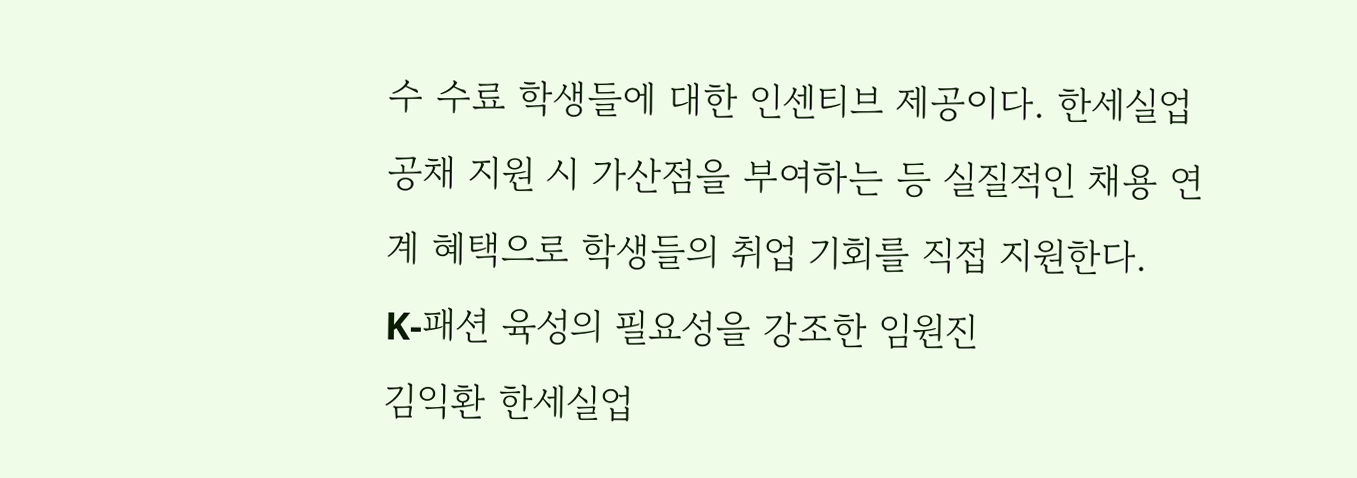수 수료 학생들에 대한 인센티브 제공이다. 한세실업 공채 지원 시 가산점을 부여하는 등 실질적인 채용 연계 혜택으로 학생들의 취업 기회를 직접 지원한다.
K-패션 육성의 필요성을 강조한 임원진
김익환 한세실업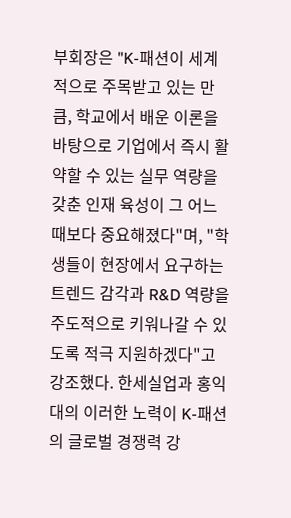부회장은 "K-패션이 세계적으로 주목받고 있는 만큼, 학교에서 배운 이론을 바탕으로 기업에서 즉시 활약할 수 있는 실무 역량을 갖춘 인재 육성이 그 어느 때보다 중요해졌다"며, "학생들이 현장에서 요구하는 트렌드 감각과 R&D 역량을 주도적으로 키워나갈 수 있도록 적극 지원하겠다"고 강조했다. 한세실업과 홍익대의 이러한 노력이 K-패션의 글로벌 경쟁력 강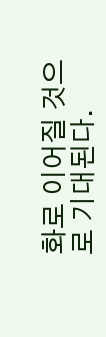화로 이어질 것으로 기대된다.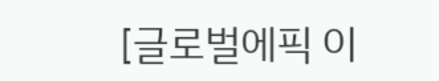[글로벌에픽 이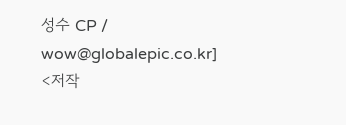성수 CP / wow@globalepic.co.kr]
<저작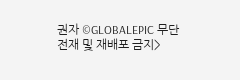권자 ©GLOBALEPIC 무단 전재 및 재배포 금지>